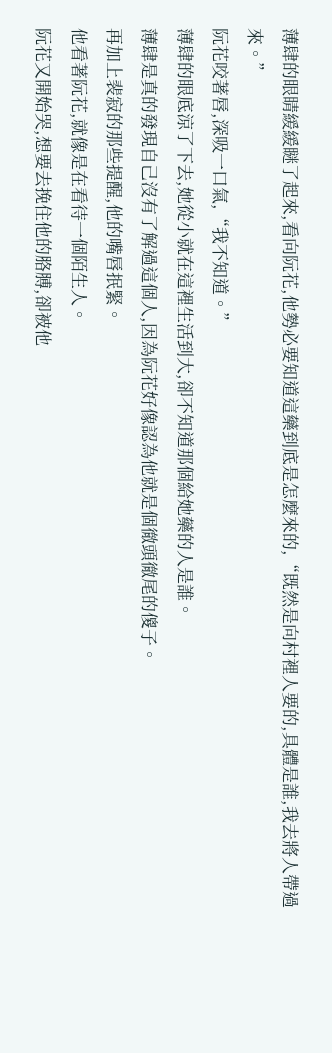薄肆的眼睛緩緩瞇了起來,看向阮花,他勢必要知道這藥到底是怎麼來的,“既然是向村裡人要的,具體是誰,我去將人帶過來。”
阮花咬著唇,深吸一口氣,“我不知道。”
薄肆的眼底涼了下去,她從小就在這裡生活到大,卻不知道那個給她藥的人是誰。
薄肆是真的發現自己沒有了解過這個人,因為阮花好像認為他就是個徹頭徹尾的傻子。
再加上裴寂的那些提醒,他的嘴唇抿緊。
他看著阮花,就像是在看待一個陌生人。
阮花又開始哭,想要去挽住他的胳膊,卻被他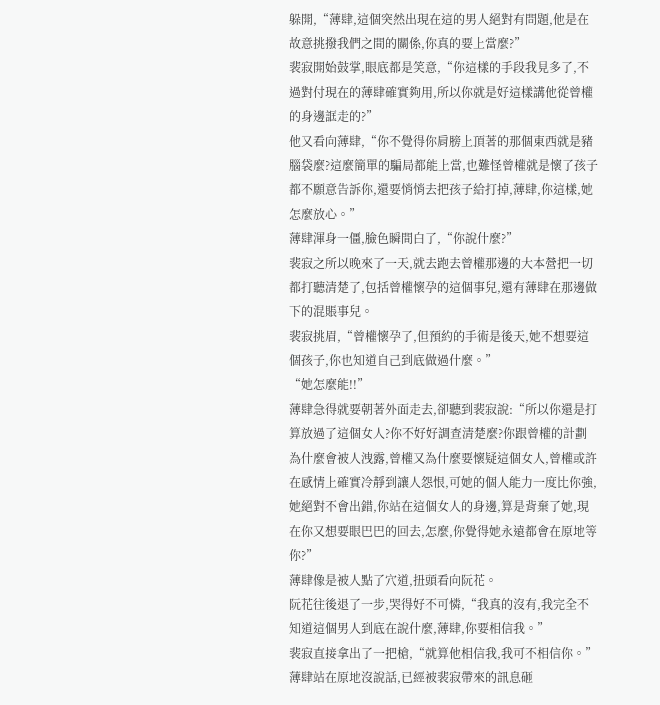躲開,“薄肆,這個突然出現在這的男人絕對有問題,他是在故意挑撥我們之間的關係,你真的要上當麼?”
裴寂開始鼓掌,眼底都是笑意,“你這樣的手段我見多了,不過對付現在的薄肆確實夠用,所以你就是好這樣講他從曾權的身邊誆走的?”
他又看向薄肆,“你不覺得你肩膀上頂著的那個東西就是豬腦袋麼?這麼簡單的騙局都能上當,也難怪曾權就是懷了孩子都不願意告訴你,還要悄悄去把孩子給打掉,薄肆,你這樣,她怎麼放心。”
薄肆渾身一僵,臉色瞬間白了,“你說什麼?”
裴寂之所以晚來了一天,就去跑去曾權那邊的大本營把一切都打聽清楚了,包括曾權懷孕的這個事兒,還有薄肆在那邊做下的混賬事兒。
裴寂挑眉,“曾權懷孕了,但預約的手術是後天,她不想要這個孩子,你也知道自己到底做過什麼。”
“她怎麼能!!”
薄肆急得就要朝著外面走去,卻聽到裴寂說:“所以你還是打算放過了這個女人?你不好好調查清楚麼?你跟曾權的計劃為什麼會被人洩露,曾權又為什麼要懷疑這個女人,曾權或許在感情上確實冷靜到讓人怨恨,可她的個人能力一度比你強,她絕對不會出錯,你站在這個女人的身邊,算是背棄了她,現在你又想要眼巴巴的回去,怎麼,你覺得她永遠都會在原地等你?”
薄肆像是被人點了穴道,扭頭看向阮花。
阮花往後退了一步,哭得好不可憐,“我真的沒有,我完全不知道這個男人到底在說什麼,薄肆,你要相信我。”
裴寂直接拿出了一把槍,“就算他相信我,我可不相信你。”
薄肆站在原地沒說話,已經被裴寂帶來的訊息砸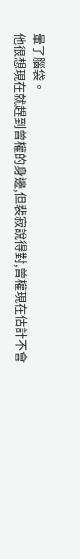暈了腦袋。
他很想現在就趕到曾權的身邊,但裴寂說得對,曾權現在估計不會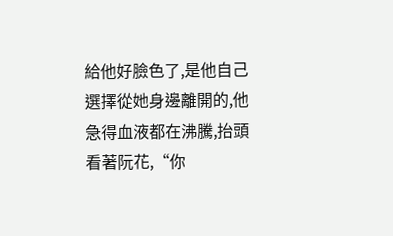給他好臉色了,是他自己選擇從她身邊離開的,他急得血液都在沸騰,抬頭看著阮花,“你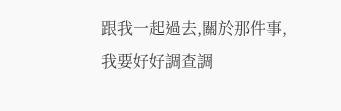跟我一起過去,關於那件事,我要好好調查調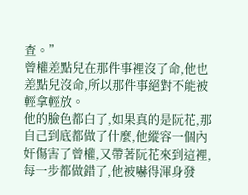查。”
曾權差點兒在那件事裡沒了命,他也差點兒沒命,所以那件事絕對不能被輕拿輕放。
他的臉色都白了,如果真的是阮花,那自己到底都做了什麼,他縱容一個內奸傷害了曾權,又帶著阮花來到這裡,每一步都做錯了,他被嚇得渾身發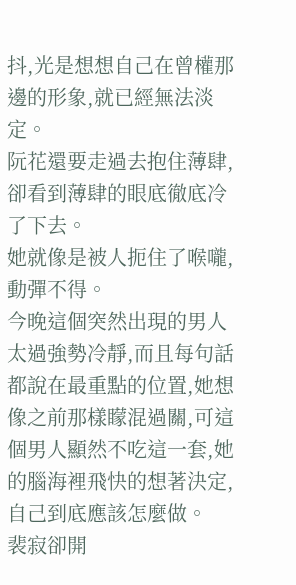抖,光是想想自己在曾權那邊的形象,就已經無法淡定。
阮花還要走過去抱住薄肆,卻看到薄肆的眼底徹底冷了下去。
她就像是被人扼住了喉嚨,動彈不得。
今晚這個突然出現的男人太過強勢冷靜,而且每句話都說在最重點的位置,她想像之前那樣矇混過關,可這個男人顯然不吃這一套,她的腦海裡飛快的想著決定,自己到底應該怎麼做。
裴寂卻開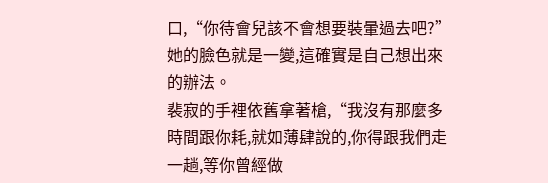口,“你待會兒該不會想要裝暈過去吧?”
她的臉色就是一變,這確實是自己想出來的辦法。
裴寂的手裡依舊拿著槍,“我沒有那麼多時間跟你耗,就如薄肆說的,你得跟我們走一趟,等你曾經做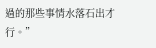過的那些事情水落石出才行。”